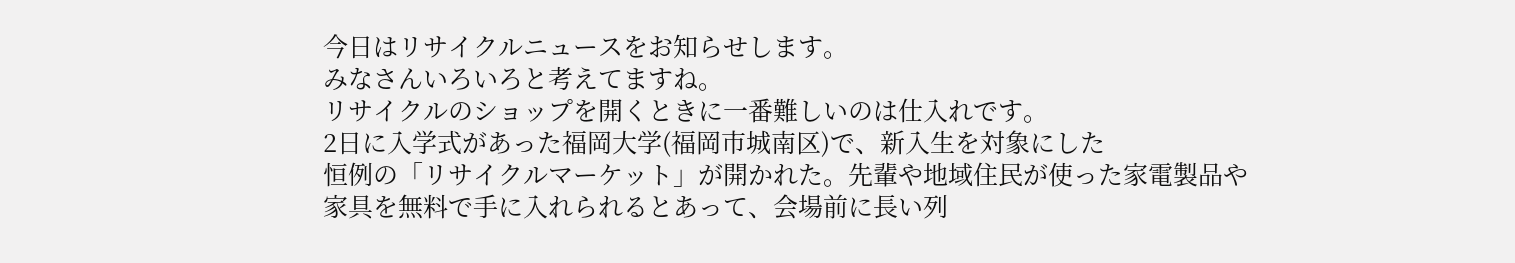今日はリサイクルニュースをお知らせします。
みなさんいろいろと考えてますね。
リサイクルのショップを開くときに一番難しいのは仕入れです。
2日に入学式があった福岡大学(福岡市城南区)で、新入生を対象にした
恒例の「リサイクルマーケット」が開かれた。先輩や地域住民が使った家電製品や
家具を無料で手に入れられるとあって、会場前に長い列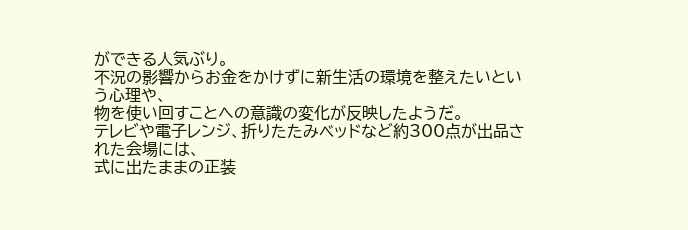ができる人気ぶり。
不況の影響からお金をかけずに新生活の環境を整えたいという心理や、
物を使い回すことへの意識の変化が反映したようだ。
テレビや電子レンジ、折りたたみベッドなど約300点が出品された会場には、
式に出たままの正装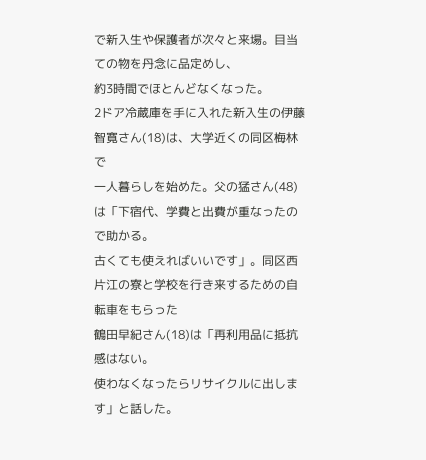で新入生や保護者が次々と来場。目当ての物を丹念に品定めし、
約3時間でほとんどなくなった。
2ドア冷蔵庫を手に入れた新入生の伊藤智寛さん(18)は、大学近くの同区梅林で
一人暮らしを始めた。父の猛さん(48)は「下宿代、学費と出費が重なったので助かる。
古くても使えればいいです」。同区西片江の寮と学校を行き来するための自転車をもらった
鶴田早紀さん(18)は「再利用品に抵抗感はない。
使わなくなったらリサイクルに出します」と話した。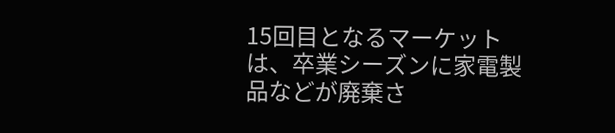15回目となるマーケットは、卒業シーズンに家電製品などが廃棄さ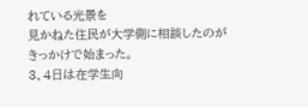れている光景を
見かねた住民が大学側に相談したのがきっかけで始まった。
3、4日は在学生向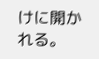けに開かれる。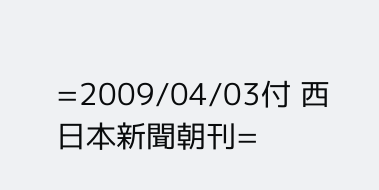=2009/04/03付 西日本新聞朝刊=